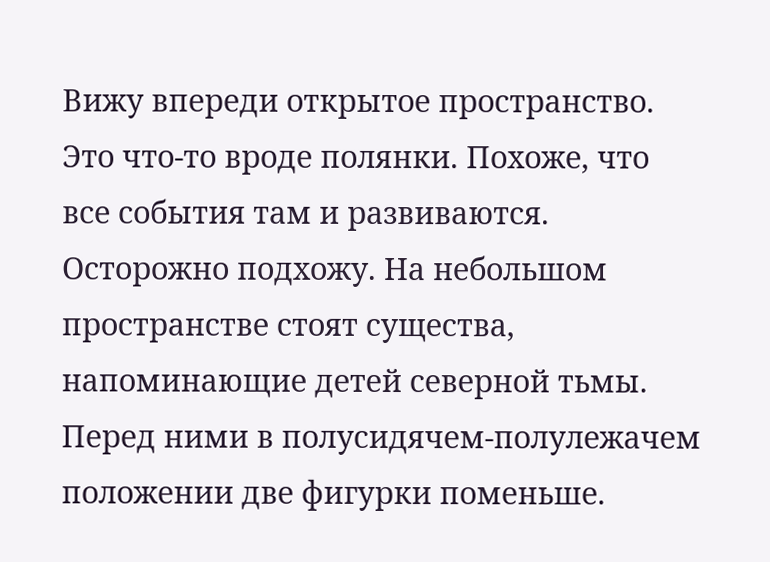Вижу впереди открытое пространство. Это что-то вроде полянки. Похоже, что все события там и развиваются. Осторожно подхожу. На небольшом пространстве стоят существа, напоминающие детей северной тьмы. Перед ними в полусидячем-полулежачем положении две фигурки поменьше.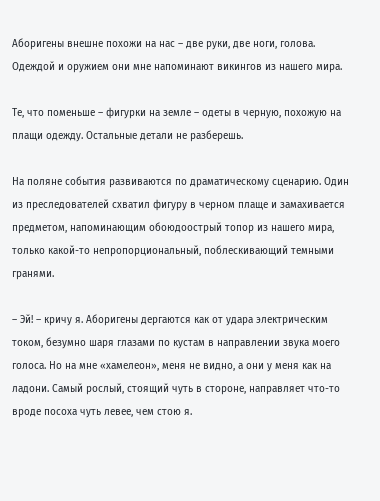Аборигены внешне похожи на нас – две руки, две ноги, голова. Одеждой и оружием они мне напоминают викингов из нашего мира.

Те, что поменьше – фигурки на земле – одеты в черную, похожую на плащи одежду. Остальные детали не разберешь.

На поляне события развиваются по драматическому сценарию. Один из преследователей схватил фигуру в черном плаще и замахивается предметом, напоминающим обоюдоострый топор из нашего мира, только какой-то непропорциональный, поблескивающий темными гранями.

– Эй! – кричу я. Аборигены дергаются как от удара электрическим током, безумно шаря глазами по кустам в направлении звука моего голоса. Но на мне «хамелеон», меня не видно, а они у меня как на ладони. Самый рослый, стоящий чуть в стороне, направляет что-то вроде посоха чуть левее, чем стою я.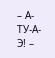– А-ТУ-А-Э! –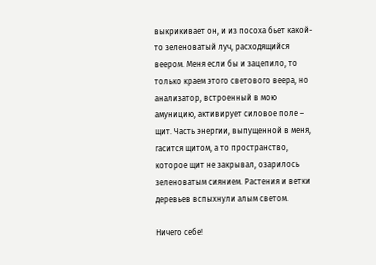выкрикивает он, и из посоха бьет какой-то зеленоватый луч, расходящийся веером. Меня если бы и зацепило, то только краем этого светового веера, но анализатор, встроенный в мою амуницию, активирует силовое поле – щит. Часть энергии, выпущенной в меня, гасится щитом, а то пространство, которое щит не закрывал, озарилось зеленоватым сиянием. Растения и ветки деревьев вспыхнули алым светом.

Ничего себе!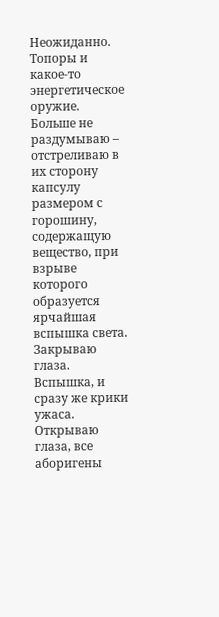Неожиданно. Топоры и какое-то энергетическое оружие. Больше не раздумываю – отстреливаю в их сторону капсулу размером с горошину, содержащую вещество, при взрыве которого образуется ярчайшая вспышка света. Закрываю глаза. Вспышка, и сразу же крики ужаса. Открываю глаза, все аборигены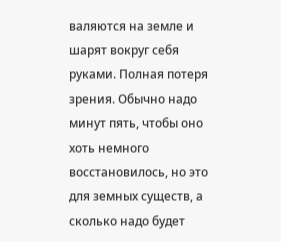валяются на земле и шарят вокруг себя руками. Полная потеря зрения. Обычно надо минут пять, чтобы оно хоть немного восстановилось, но это для земных существ, а сколько надо будет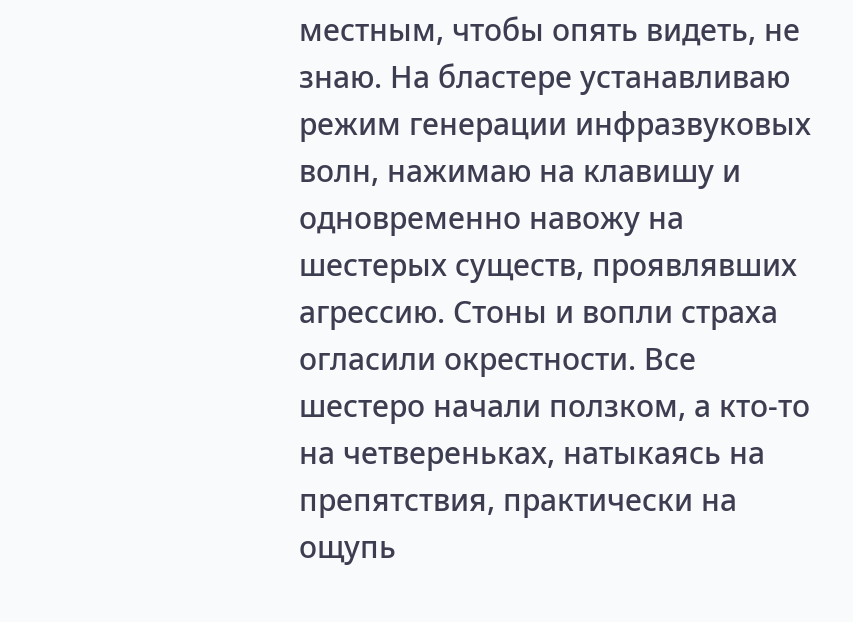местным, чтобы опять видеть, не знаю. На бластере устанавливаю режим генерации инфразвуковых волн, нажимаю на клавишу и одновременно навожу на шестерых существ, проявлявших агрессию. Стоны и вопли страха огласили окрестности. Все шестеро начали ползком, а кто-то на четвереньках, натыкаясь на препятствия, практически на ощупь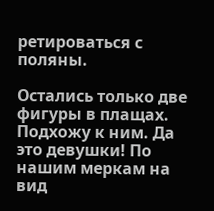ретироваться с поляны.

Остались только две фигуры в плащах. Подхожу к ним. Да это девушки! По нашим меркам на вид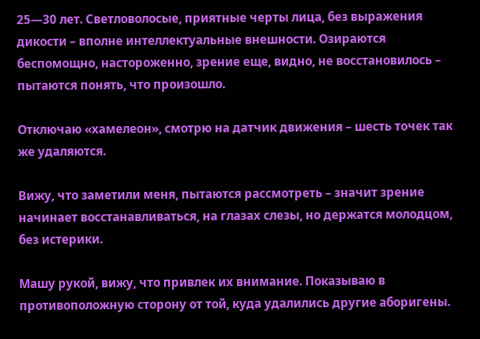25—30 лет. Светловолосые, приятные черты лица, без выражения дикости – вполне интеллектуальные внешности. Озираются беспомощно, настороженно, зрение еще, видно, не восстановилось – пытаются понять, что произошло.

Отключаю «хамелеон», смотрю на датчик движения – шесть точек так же удаляются.

Вижу, что заметили меня, пытаются рассмотреть – значит зрение начинает восстанавливаться, на глазах слезы, но держатся молодцом, без истерики.

Машу рукой, вижу, что привлек их внимание. Показываю в противоположную сторону от той, куда удалились другие аборигены.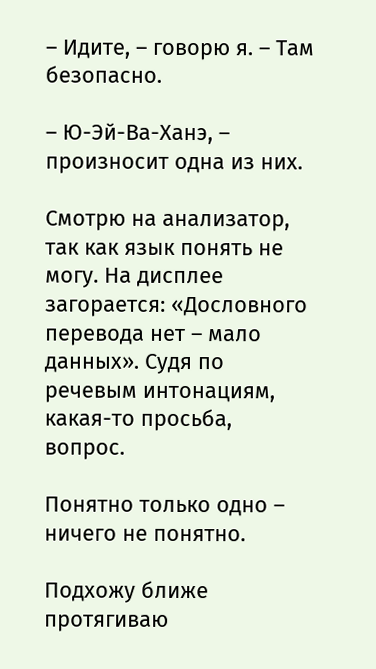– Идите, – говорю я. – Там безопасно.

– Ю-Эй-Ва-Ханэ, – произносит одна из них.

Смотрю на анализатор, так как язык понять не могу. На дисплее загорается: «Дословного перевода нет – мало данных». Судя по речевым интонациям, какая-то просьба, вопрос.

Понятно только одно – ничего не понятно.

Подхожу ближе протягиваю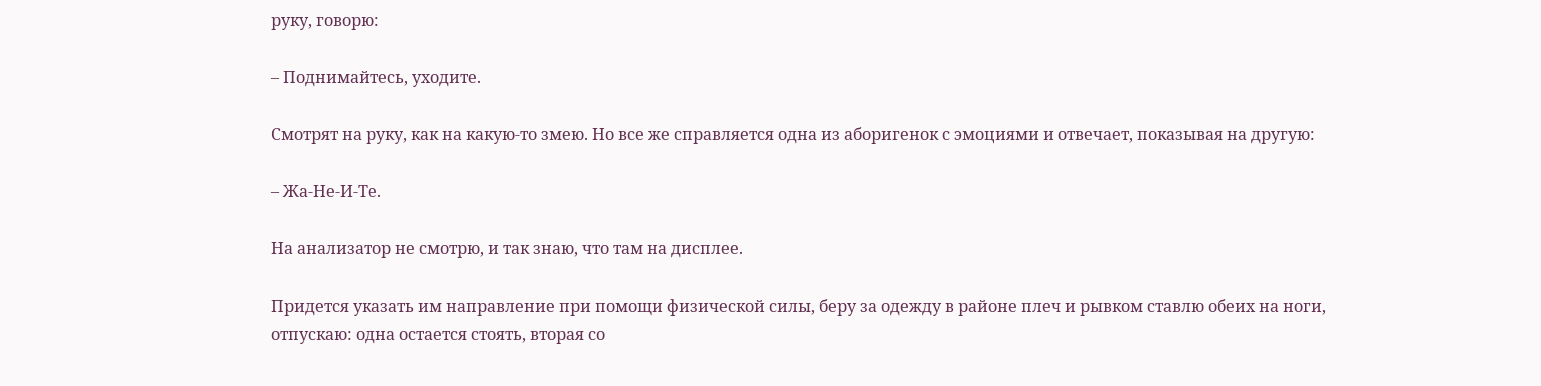руку, говорю:

– Поднимайтесь, уходите.

Смотрят на руку, как на какую-то змею. Но все же справляется одна из аборигенок с эмоциями и отвечает, показывая на другую:

– Жа-Не-И-Те.

На анализатор не смотрю, и так знаю, что там на дисплее.

Придется указать им направление при помощи физической силы, беру за одежду в районе плеч и рывком ставлю обеих на ноги, отпускаю: одна остается стоять, вторая со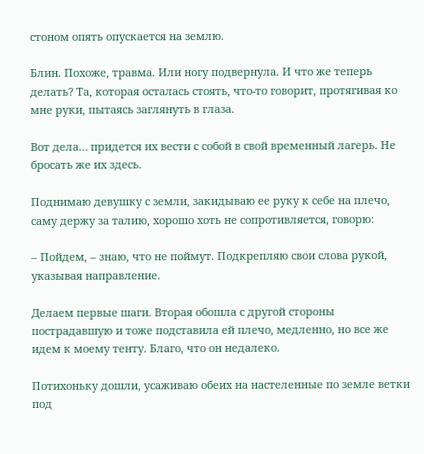стоном опять опускается на землю.

Блин. Похоже, травма. Или ногу подвернула. И что же теперь делать? Та, которая осталась стоять, что-то говорит, протягивая ко мне руки, пытаясь заглянуть в глаза.

Вот дела… придется их вести с собой в свой временный лагерь. Не бросать же их здесь.

Поднимаю девушку с земли, закидываю ее руку к себе на плечо, саму держу за талию, хорошо хоть не сопротивляется, говорю:

– Пойдем, – знаю, что не поймут. Подкрепляю свои слова рукой, указывая направление.

Делаем первые шаги. Вторая обошла с другой стороны пострадавшую и тоже подставила ей плечо, медленно, но все же идем к моему тенту. Благо, что он недалеко.

Потихоньку дошли, усаживаю обеих на настеленные по земле ветки под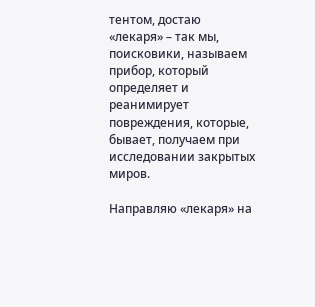тентом, достаю «лекаря» – так мы, поисковики, называем прибор, который определяет и реанимирует повреждения, которые, бывает, получаем при исследовании закрытых миров.

Направляю «лекаря» на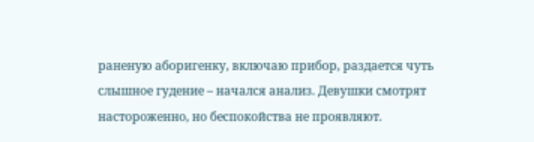раненую аборигенку, включаю прибор, раздается чуть слышное гудение – начался анализ. Девушки смотрят настороженно, но беспокойства не проявляют.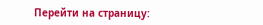Перейти на страницу: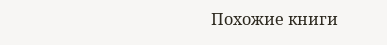Похожие книги